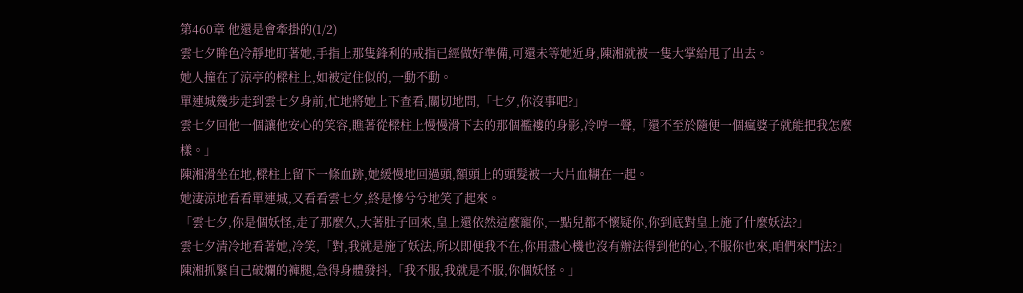第460章 他還是會牽掛的(1/2)
雲七夕眸色冷靜地盯著她,手指上那隻鋒利的戒指已經做好準備,可還未等她近身,陳湘就被一隻大掌給甩了出去。
她人撞在了涼亭的樑柱上,如被定住似的,一動不動。
單連城幾步走到雲七夕身前,忙地將她上下查看,關切地問,「七夕,你沒事吧?」
雲七夕回他一個讓他安心的笑容,瞧著從樑柱上慢慢滑下去的那個襤褸的身影,冷哼一聲,「還不至於隨便一個瘋婆子就能把我怎麼樣。」
陳湘滑坐在地,樑柱上留下一條血跡,她緩慢地回過頭,額頭上的頭髮被一大片血糊在一起。
她淒涼地看看單連城,又看看雲七夕,終是慘兮兮地笑了起來。
「雲七夕,你是個妖怪,走了那麼久,大著肚子回來,皇上還依然這麼寵你,一點兒都不懷疑你,你到底對皇上施了什麼妖法?」
雲七夕清冷地看著她,冷笑,「對,我就是施了妖法,所以即便我不在,你用盡心機也沒有辦法得到他的心,不服你也來,咱們來鬥法?」
陳湘抓緊自己破爛的褲腿,急得身體發抖,「我不服,我就是不服,你個妖怪。」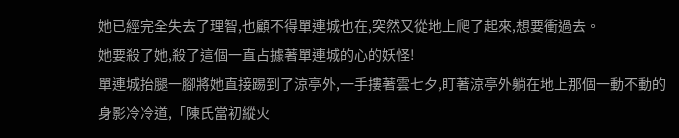她已經完全失去了理智,也顧不得單連城也在,突然又從地上爬了起來,想要衝過去。
她要殺了她,殺了這個一直占據著單連城的心的妖怪!
單連城抬腿一腳將她直接踢到了涼亭外,一手摟著雲七夕,盯著涼亭外躺在地上那個一動不動的身影冷冷道,「陳氏當初縱火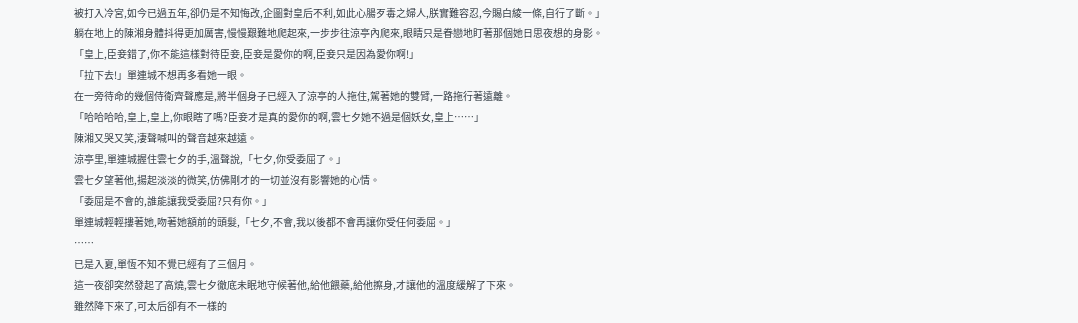被打入冷宮,如今已過五年,卻仍是不知悔改,企圖對皇后不利,如此心腸歹毒之婦人,朕實難容忍,今賜白綾一條,自行了斷。」
躺在地上的陳湘身體抖得更加厲害,慢慢艱難地爬起來,一步步往涼亭內爬來,眼睛只是眷戀地盯著那個她日思夜想的身影。
「皇上,臣妾錯了,你不能這樣對待臣妾,臣妾是愛你的啊,臣妾只是因為愛你啊!」
「拉下去!」單連城不想再多看她一眼。
在一旁待命的幾個侍衛齊聲應是,將半個身子已經入了涼亭的人拖住,駕著她的雙臂,一路拖行著遠離。
「哈哈哈哈,皇上,皇上,你眼瞎了嗎?臣妾才是真的愛你的啊,雲七夕她不過是個妖女,皇上……」
陳湘又哭又笑,淒聲喊叫的聲音越來越遠。
涼亭里,單連城握住雲七夕的手,溫聲說,「七夕,你受委屈了。」
雲七夕望著他,揚起淡淡的微笑,仿佛剛才的一切並沒有影響她的心情。
「委屈是不會的,誰能讓我受委屈?只有你。」
單連城輕輕摟著她,吻著她額前的頭髮,「七夕,不會,我以後都不會再讓你受任何委屈。」
……
已是入夏,單恆不知不覺已經有了三個月。
這一夜卻突然發起了高燒,雲七夕徹底未眠地守候著他,給他餵藥,給他擦身,才讓他的溫度緩解了下來。
雖然降下來了,可太后卻有不一樣的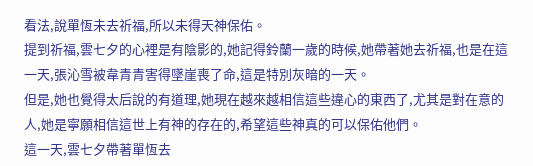看法,說單恆未去祈福,所以未得天神保佑。
提到祈福,雲七夕的心裡是有陰影的,她記得鈴蘭一歲的時候,她帶著她去祈福,也是在這一天,張沁雪被韋青青害得墜崖喪了命,這是特別灰暗的一天。
但是,她也覺得太后說的有道理,她現在越來越相信這些違心的東西了,尤其是對在意的人,她是寧願相信這世上有神的存在的,希望這些神真的可以保佑他們。
這一天,雲七夕帶著單恆去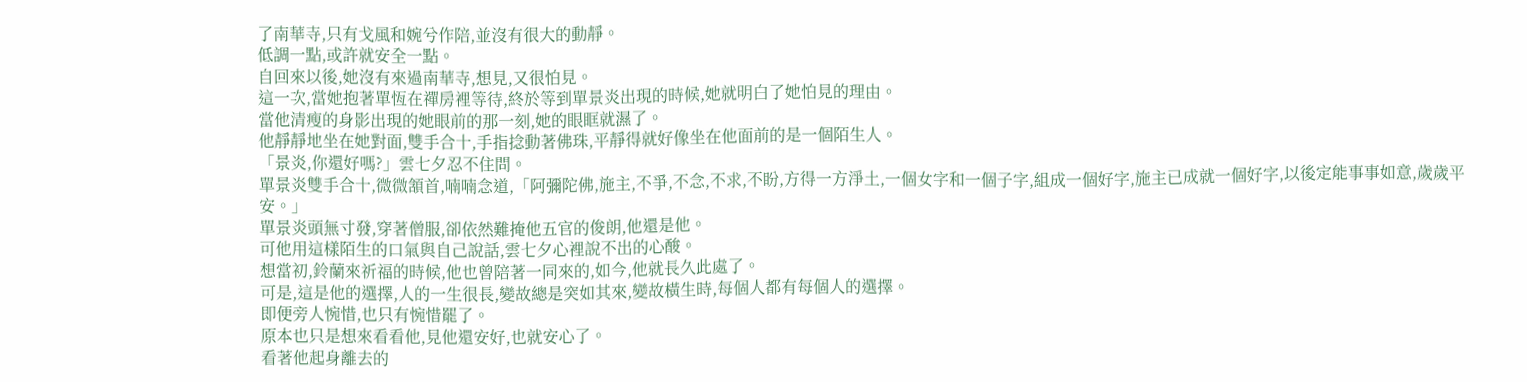了南華寺,只有戈風和婉兮作陪,並沒有很大的動靜。
低調一點,或許就安全一點。
自回來以後,她沒有來過南華寺,想見,又很怕見。
這一次,當她抱著單恆在禪房裡等待,終於等到單景炎出現的時候,她就明白了她怕見的理由。
當他清瘦的身影出現的她眼前的那一刻,她的眼眶就濕了。
他靜靜地坐在她對面,雙手合十,手指捻動著佛珠,平靜得就好像坐在他面前的是一個陌生人。
「景炎,你還好嗎?」雲七夕忍不住問。
單景炎雙手合十,微微頷首,喃喃念道,「阿彌陀佛,施主,不爭,不念,不求,不盼,方得一方淨土,一個女字和一個子字,組成一個好字,施主已成就一個好字,以後定能事事如意,歲歲平安。」
單景炎頭無寸發,穿著僧服,卻依然難掩他五官的俊朗,他還是他。
可他用這樣陌生的口氣與自己說話,雲七夕心裡說不出的心酸。
想當初,鈴蘭來祈福的時候,他也曾陪著一同來的,如今,他就長久此處了。
可是,這是他的選擇,人的一生很長,變故總是突如其來,變故橫生時,每個人都有每個人的選擇。
即便旁人惋惜,也只有惋惜罷了。
原本也只是想來看看他,見他還安好,也就安心了。
看著他起身離去的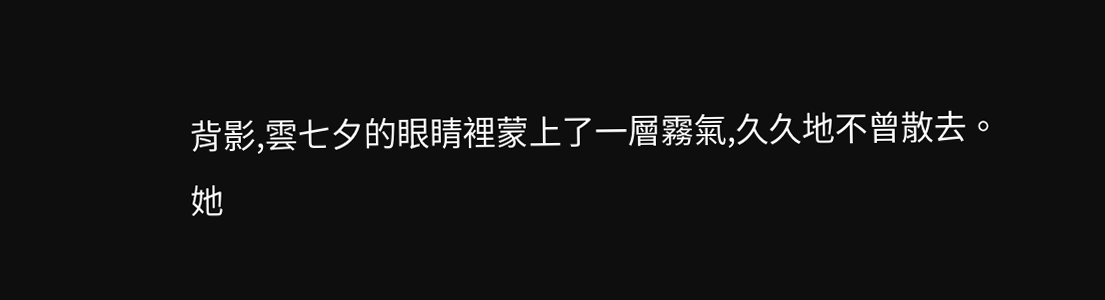背影,雲七夕的眼睛裡蒙上了一層霧氣,久久地不曾散去。
她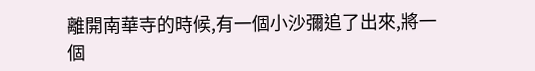離開南華寺的時候,有一個小沙彌追了出來,將一個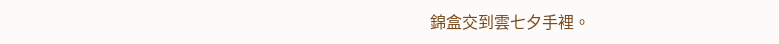錦盒交到雲七夕手裡。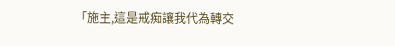「施主,這是戒痴讓我代為轉交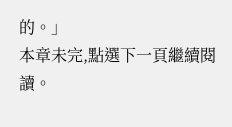的。」
本章未完,點選下一頁繼續閱讀。